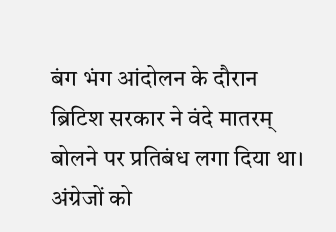बंग भंग आंदोलन के दौरान ब्रिटिश सरकार ने वंदे मातरम् बोलने पर प्रतिबंध लगा दिया था। अंग्रेजों को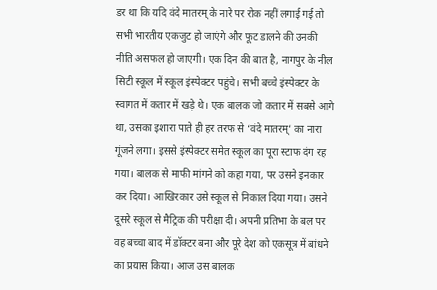डर था कि यदि वंदे मातरम् के नारे पर रोक नहीं लगाई गई तो सभी भारतीय एकजुट हो जाएंगे और फूट डालने की उनकी नीति असफल हो जाएगी। एक दिन की बात है, नागपुर के नील सिटी स्कूल में स्कूल इंस्पेक्टर पहुंचे। सभी बच्चे इंस्पेक्टर के स्वागत में कतार में खड़े थे। एक बालक जो कतार में सबसे आगे था, उसका इशारा पाते ही हर तरफ से ‘वंदे मातरम्’ का नारा गूंजने लगा। इससे इंस्पेक्टर समेत स्कूल का पूरा स्टाफ दंग रह गया। बालक से माफी मांगने को कहा गया, पर उसने इनकार कर दिया। आखिरकार उसे स्कूल से निकाल दिया गया। उसने दूसरे स्कूल से मैट्रिक की परीक्षा दी। अपनी प्रतिभा के बल पर वह बच्चा बाद में डॉक्टर बना और पूरे देश को एकसूत्र में बांधने का प्रयास किया। आज उस बालक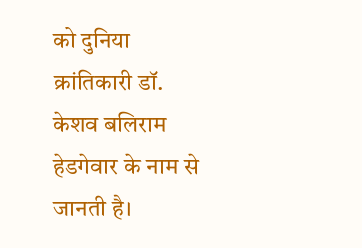को दुनिया क्रांतिकारी डॉ. केशव बलिराम हेडगेवार के नाम से जानती है।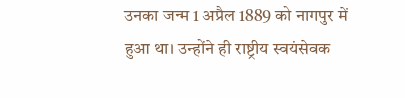उनका जन्म 1 अप्रैल 1889 को नागपुर में हुआ था। उन्होंने ही राष्ट्रीय स्वयंसेवक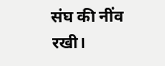संघ की नींव रखी।